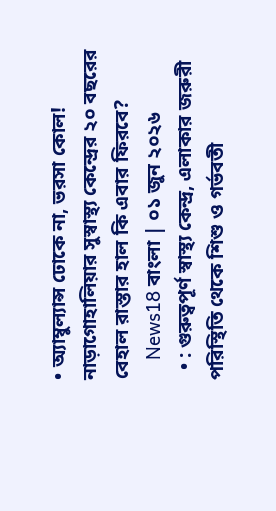• অ্যাম্বুল্যান্স ঢোকে না, ভরসা কোল! নাড়াগোহালিয়ার সুস্বাস্থ্য কেন্দ্রের ২০ বছরের বেহাল রাস্তার হাল কি এবার ফিরবে?
    News18 বাংলা | ০১ জুন ২০২৬
  • : গুরুত্বপূর্ণ স্বাস্থ্য কেন্দ্র, এলাকার জরুরী পরিস্থিতি থেকে শিশু ও গর্ভবতী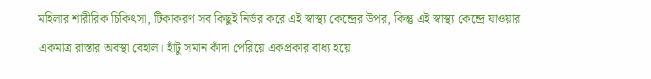মহিলার শারীরিক চিকিৎসা, টিকাকরণ সব কিছুই নির্ভর করে এই স্বাস্থ্য কেন্দ্রের উপর, কিন্তু এই স্বাস্থ্য কেন্দ্রে যাওয়ার একমাত্র রাস্তার অবস্থা বেহাল। হাঁটু সমান কাঁদা পেরিয়ে একপ্রকার বাধ্য হয়ে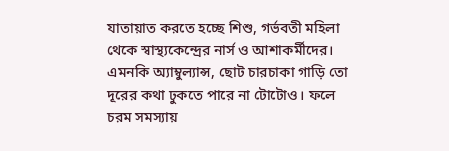যাতায়াত করতে হচ্ছে শিশু, গর্ভবতী মহিলা থেকে স্বাস্থ্যকেন্দ্রের নার্স ও আশাকর্মীদের। এমনকি অ্যাম্বুল্যান্স, ছোট চারচাকা গাড়ি তো দূরের কথা ঢুকতে পারে না টোটোও। ফলে চরম সমস্যায়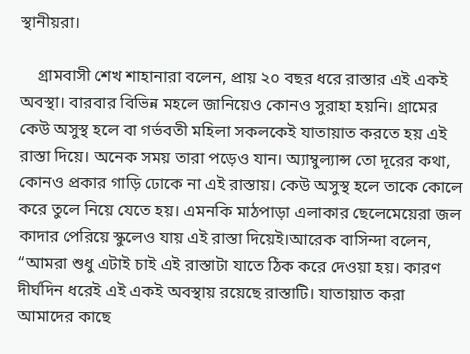স্থানীয়রা।

    গ্রামবাসী শেখ শাহানারা বলেন, প্রায় ২০ বছর ধরে রাস্তার এই একই অবস্থা। বারবার বিভিন্ন মহলে জানিয়েও কোনও সুরাহা হয়নি। গ্রামের কেউ অসুস্থ হলে বা গর্ভবতী মহিলা সকলকেই যাতায়াত করতে হয় এই রাস্তা দিয়ে। অনেক সময় তারা পড়েও যান। অ্যাম্বুল্যান্স তো দূরের কথা, কোনও প্রকার গাড়ি ঢোকে না এই রাস্তায়। কেউ অসুস্থ হলে তাকে কোলে করে তুলে নিয়ে যেতে হয়। এমনকি মাঠপাড়া এলাকার ছেলেমেয়েরা জল কাদার পেরিয়ে স্কুলেও যায় এই রাস্তা দিয়েই।আরেক বাসিন্দা বলেন, “আমরা শুধু এটাই চাই এই রাস্তাটা যাতে ঠিক করে দেওয়া হয়। কারণ দীর্ঘদিন ধরেই এই একই অবস্থায় রয়েছে রাস্তাটি। যাতায়াত করা আমাদের কাছে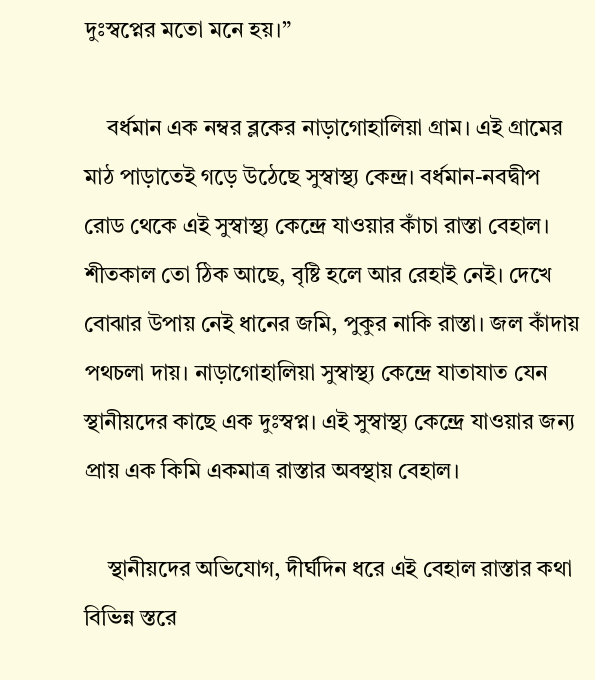দুঃস্বপ্নের মতো মনে হয়।”

    বর্ধমান এক নম্বর ব্লকের নাড়াগোহালিয়া গ্রাম। এই গ্রামের মাঠ পাড়াতেই গড়ে উঠেছে সুস্বাস্থ্য কেন্দ্র। বর্ধমান-নবদ্বীপ রোড থেকে এই সুস্বাস্থ্য কেন্দ্রে যাওয়ার কাঁচা রাস্তা বেহাল। শীতকাল তো ঠিক আছে, বৃষ্টি হলে আর রেহাই নেই। দেখে বোঝার উপায় নেই ধানের জমি, পুকুর নাকি রাস্তা। জল কাঁদায় পথচলা দায়। নাড়াগোহালিয়া সুস্বাস্থ্য কেন্দ্রে যাতাযাত যেন স্থানীয়দের কাছে এক দুঃস্বপ্ন। এই সুস্বাস্থ্য কেন্দ্রে যাওয়ার জন্য প্রায় এক কিমি একমাত্র রাস্তার অবস্থায় বেহাল।

    স্থানীয়দের অভিযোগ, দীর্ঘদিন ধরে এই বেহাল রাস্তার কথা বিভিন্ন স্তরে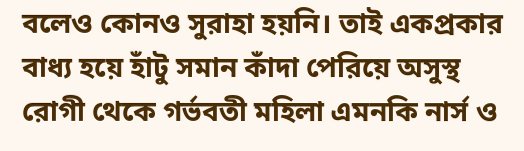বলেও কোনও সুরাহা হয়নি। তাই একপ্রকার বাধ্য হয়ে হাঁটু সমান কাঁদা পেরিয়ে অসুস্থ রোগী থেকে গর্ভবতী মহিলা এমনকি নার্স ও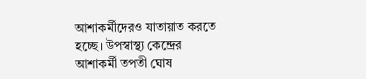আশাকর্মীদেরও যাতায়াত করতে হচ্ছে। উপস্বাস্থ্য কেন্দ্রের আশাকর্মী তপতী ঘোষ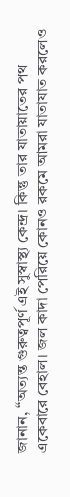জানান, “অত্যন্ত গুরুত্বপূর্ণ এই সুস্বাস্থ্য কেন্দ্র। কিন্তু তার যাতায়াতের পথ একেবারে বেহাল। জল কাদা পেরিয়ে কোনও রকমে আমরা যাতাযাত করলেও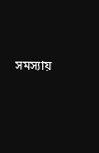সমস্যায়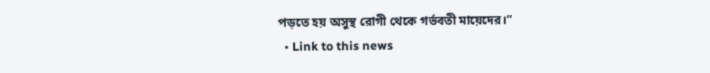পড়তে হয় অসুস্থ রোগী থেকে গর্ভবতী মায়েদের।”
  • Link to this news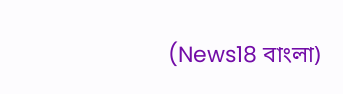(News18 বাংলা)